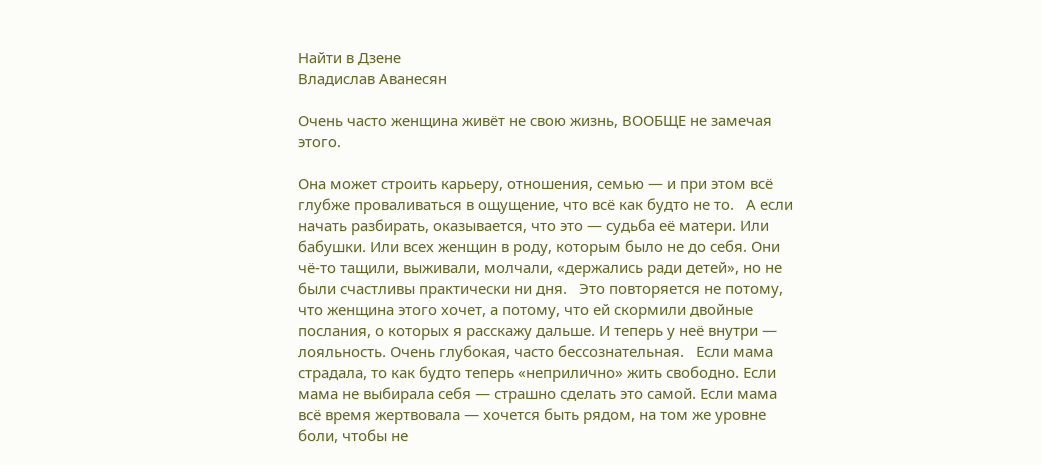Найти в Дзене
Владислав Аванесян

Очень часто женщина живёт не свою жизнь, ВООБЩЕ не замечая этого.

Она может строить карьеру, отношения, семью — и при этом всё глубже проваливаться в ощущение, что всё как будто не то.   А если начать разбирать, оказывается, что это — судьба её матери. Или бабушки. Или всех женщин в роду, которым было не до себя. Они чё-то тащили, выживали, молчали, «держались ради детей», но не были счастливы практически ни дня.   Это повторяется не потому, что женщина этого хочет, а потому, что ей скормили двойные послания, о которых я расскажу дальше. И теперь у неё внутри — лояльность. Очень глубокая, часто бессознательная.   Если мама страдала, то как будто теперь «неприлично» жить свободно. Если мама не выбирала себя — страшно сделать это самой. Если мама всё время жертвовала — хочется быть рядом, на том же уровне боли, чтобы не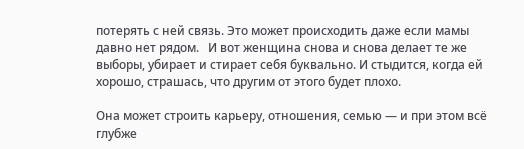потерять с ней связь. Это может происходить даже если мамы давно нет рядом.   И вот женщина снова и снова делает те же выборы, убирает и стирает себя буквально. И стыдится, когда ей хорошо, страшась, что другим от этого будет плохо.

Она может строить карьеру, отношения, семью — и при этом всё глубже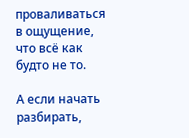проваливаться в ощущение, что всё как будто не то.

А если начать разбирать,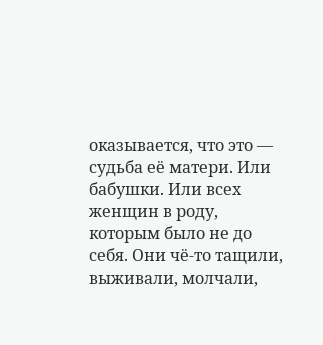оказывается, что это — судьба её матери. Или бабушки. Или всех женщин в роду, которым было не до себя. Они чё-то тащили, выживали, молчали,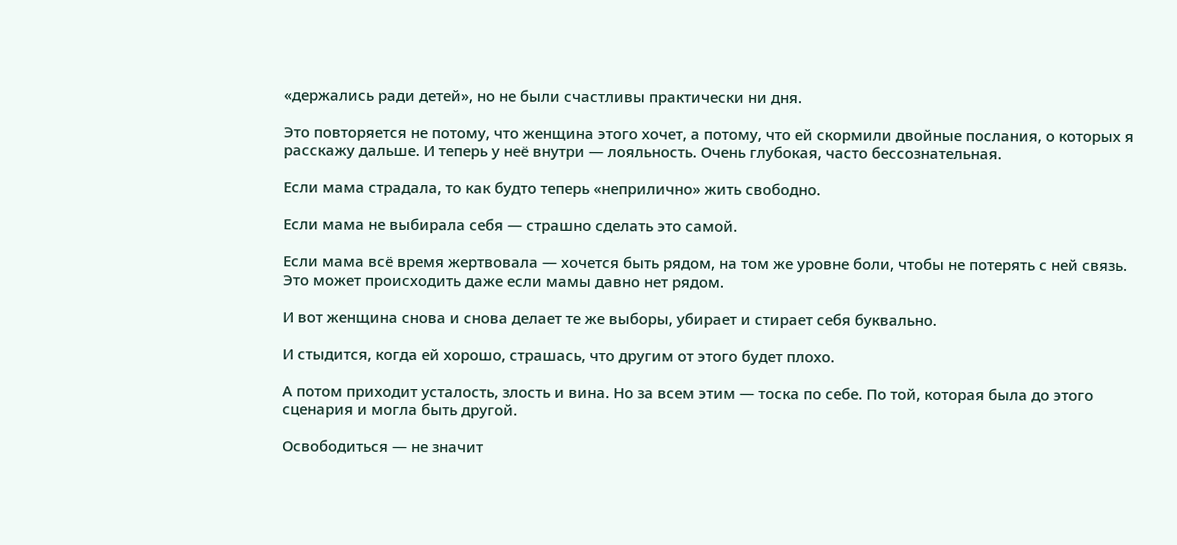«держались ради детей», но не были счастливы практически ни дня.

Это повторяется не потому, что женщина этого хочет, а потому, что ей скормили двойные послания, о которых я расскажу дальше. И теперь у неё внутри — лояльность. Очень глубокая, часто бессознательная.

Если мама страдала, то как будто теперь «неприлично» жить свободно.

Если мама не выбирала себя — страшно сделать это самой.

Если мама всё время жертвовала — хочется быть рядом, на том же уровне боли, чтобы не потерять с ней связь. Это может происходить даже если мамы давно нет рядом.

И вот женщина снова и снова делает те же выборы, убирает и стирает себя буквально.

И стыдится, когда ей хорошо, страшась, что другим от этого будет плохо.

А потом приходит усталость, злость и вина. Но за всем этим — тоска по себе. По той, которая была до этого сценария и могла быть другой.

Освободиться — не значит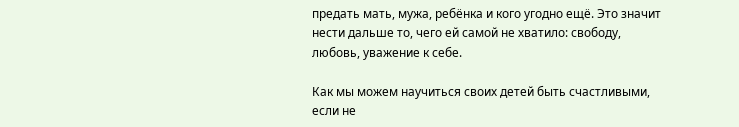предать мать, мужа, ребёнка и кого угодно ещё. Это значит нести дальше то, чего ей самой не хватило: свободу, любовь, уважение к себе.

Как мы можем научиться своих детей быть счастливыми, если не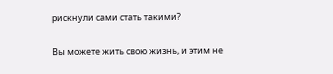рискнули сами стать такими?

Вы можете жить свою жизнь, и этим не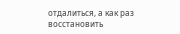отдалиться, а как раз восстановить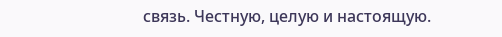связь. Честную, целую и настоящую.